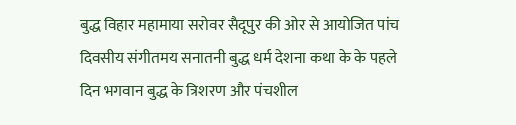बुद्ध विहार महामाया सरोवर सैदूपुर की ओर से आयोजित पांच दिवसीय संगीतमय सनातनी बुद्ध धर्म देशना कथा के के पहले दिन भगवान बुद्ध के त्रिशरण और पंचशील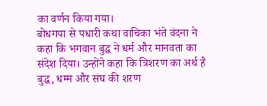का वर्णन किया गया।
बोधगया से पधारी कथा वाचिका भंते वंदना ने कहा कि भगवान बुद्ध ने धर्म और मानवता का संदेश दिया। उन्होंने कहा कि त्रिशरण का अर्थ है बुद्ध, धम्म और संघ की शरण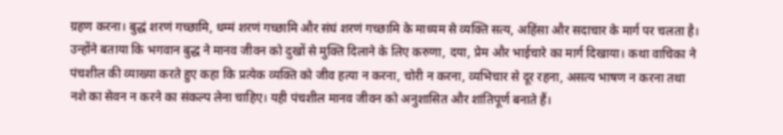ग्रहण करना। बुद्धं शरणं गच्छामि, धम्मं शरणं गच्छामि और संघं शरणं गच्छामि के माध्यम से व्यक्ति सत्य, अहिंसा और सदाचार के मार्ग पर चलता है। उन्होंने बताया कि भगवान बुद्ध ने मानव जीवन को दुखों से मुक्ति दिलाने के लिए करुणा, दया, प्रेम और भाईचारे का मार्ग दिखाया। कथा वाचिका ने पंचशील की व्याख्या करते हुए कहा कि प्रत्येक व्यक्ति को जीव हत्या न करना, चोरी न करना, व्यभिचार से दूर रहना, असत्य भाषण न करना तथा नशे का सेवन न करने का संकल्प लेना चाहिए। यही पंचशील मानव जीवन को अनुशासित और शांतिपूर्ण बनाते हैं।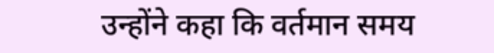उन्होंने कहा कि वर्तमान समय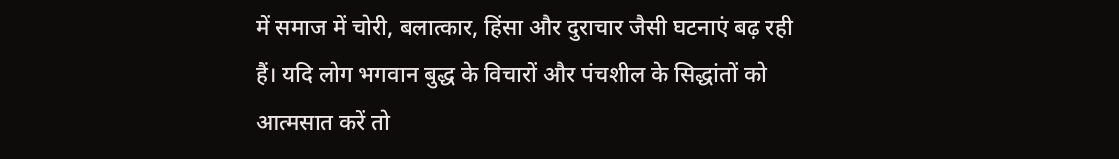में समाज में चोरी, बलात्कार, हिंसा और दुराचार जैसी घटनाएं बढ़ रही हैं। यदि लोग भगवान बुद्ध के विचारों और पंचशील के सिद्धांतों को आत्मसात करें तो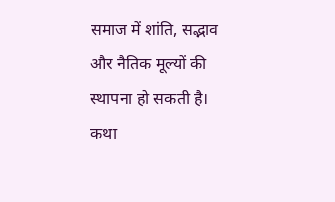समाज में शांति, सद्भाव और नैतिक मूल्यों की स्थापना हो सकती है।
कथा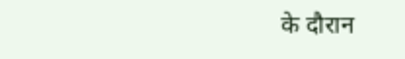के दौरान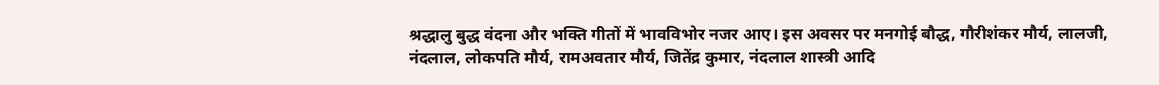श्रद्धालु बुद्ध वंदना और भक्ति गीतों में भावविभोर नजर आए। इस अवसर पर मनगोई बौद्ध, गौरीशंकर मौर्य, लालजी, नंदलाल, लोकपति मौर्य, रामअवतार मौर्य, जितेंद्र कुमार, नंदलाल शास्त्री आदि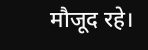मौजूद रहे।